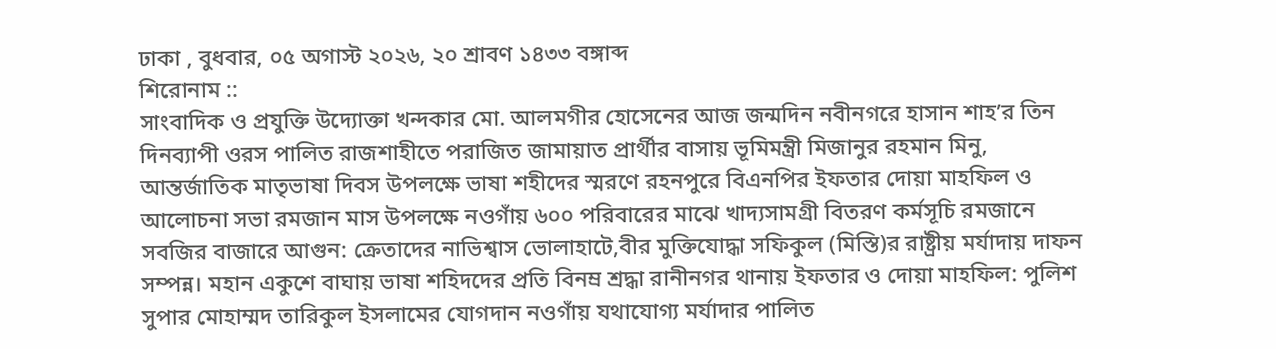ঢাকা , বুধবার, ০৫ অগাস্ট ২০২৬, ২০ শ্রাবণ ১৪৩৩ বঙ্গাব্দ
শিরোনাম ::
সাংবাদিক ও প্রযুক্তি উদ্যোক্তা খন্দকার মো. আলমগীর হোসেনের আজ জন্মদিন নবীনগরে হাসান শাহ’র তিন দিনব্যাপী ওরস পালিত রাজশাহীতে পরাজিত জামায়াত প্রার্থীর বাসায় ভূমিমন্ত্রী মিজানুর রহমান মিনু, আন্তর্জাতিক মাতৃভাষা দিবস উপলক্ষে ভাষা শহীদের স্মরণে রহনপুরে বিএনপির ইফতার দোয়া মাহফিল ও আলোচনা সভা রমজান মাস উপলক্ষে নওগাঁয় ৬০০ পরিবারের মাঝে খাদ্যসামগ্রী বিতরণ কর্মসূচি রমজানে সবজির বাজারে আগুন: ক্রেতাদের নাভিশ্বাস ভোলাহাটে,বীর মুক্তিযোদ্ধা সফিকুল (মিস্তি)র রাষ্ট্রীয় মর্যাদায় দাফন সম্পন্ন। মহান একুশে বাঘায় ভাষা শহিদদের প্রতি বিনম্র শ্রদ্ধা রানীনগর থানায় ইফতার ও দোয়া মাহফিল: পুলিশ সুপার মোহাম্মদ তারিকুল ইসলামের যোগদান নওগাঁয় যথাযোগ্য মর্যাদার পালিত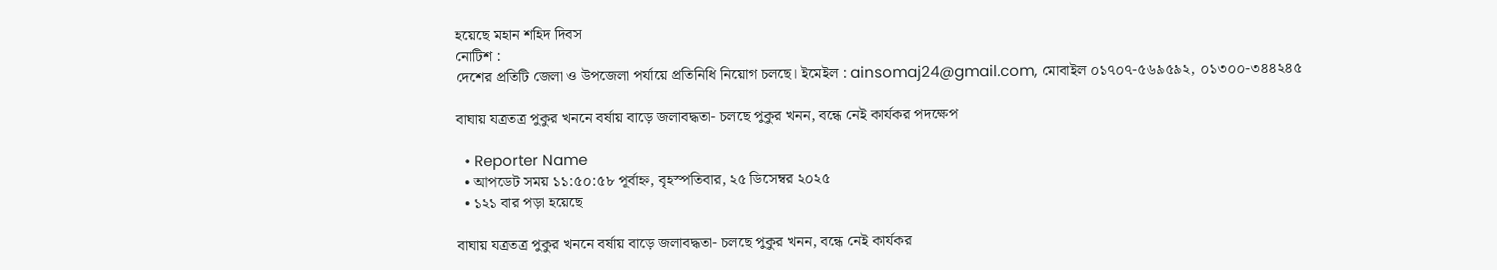হয়েছে মহান শহিদ দিবস
নোটিশ :
দেশের প্রতিটি জেলা ও উপজেলা পর্যায়ে প্রতিনিধি নিয়োগ চলছে। ইমেইল : ainsomaj24@gmail.com, মোবাইল ০১৭০৭-৫৬৯৫৯২, ০১৩০০-৩৪৪২৪৫

বাঘায় যত্রতত্র পুকুর খননে বর্ষায় বাড়ে জলাবদ্ধতা- চলছে পুকুর খনন, বন্ধে নেই কার্যকর পদক্ষেপ

  • Reporter Name
  • আপডেট সময় ১১:৫০:৫৮ পূর্বাহ্ন, বৃহস্পতিবার, ২৫ ডিসেম্বর ২০২৫
  • ১২১ বার পড়া হয়েছে

বাঘায় যত্রতত্র পুকুর খননে বর্ষায় বাড়ে জলাবদ্ধতা- চলছে পুকুর খনন, বন্ধে নেই কার্যকর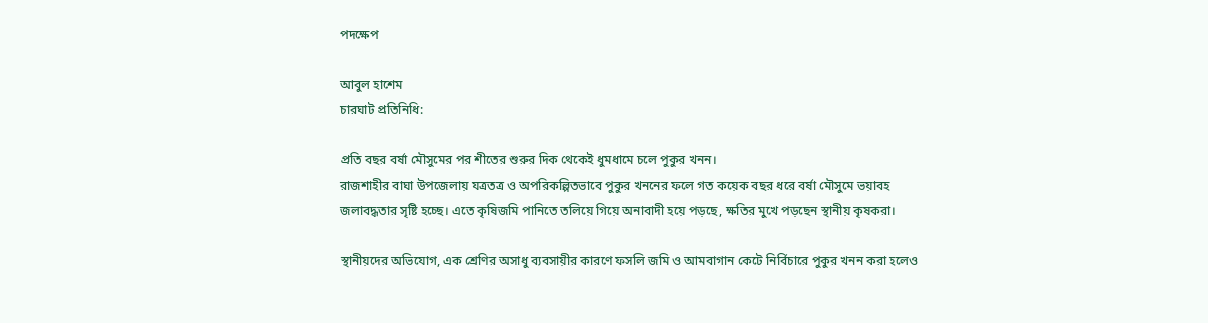পদক্ষেপ

আবুল হাশেম
চারঘাট প্রতিনিধি:

প্রতি বছর বর্ষা মৌসুমের পর শীতের শুরুর দিক থেকেই ধুমধামে চলে পুকুর খনন।
রাজশাহীর বাঘা উপজেলায় যত্রতত্র ও অপরিকল্পিতভাবে পুকুর খননের ফলে গত কয়েক বছর ধরে বর্ষা মৌসুমে ভয়াবহ জলাবদ্ধতার সৃষ্টি হচ্ছে। এতে কৃষিজমি পানিতে তলিয়ে গিয়ে অনাবাদী হয়ে পড়ছে, ক্ষতির মুখে পড়ছেন স্থানীয় কৃষকরা।

স্থানীয়দের অভিযোগ, এক শ্রেণির অসাধু ব্যবসায়ীর কারণে ফসলি জমি ও আমবাগান কেটে নির্বিচারে পুকুর খনন করা হলেও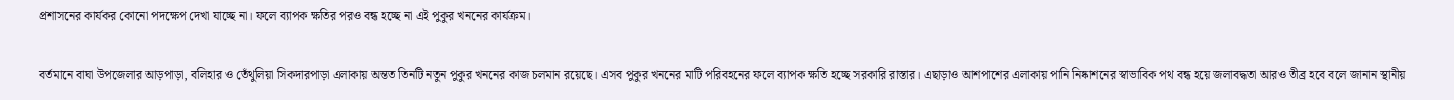প্রশাসনের কার্যকর কোনো পদক্ষেপ দেখা যাচ্ছে না। ফলে ব্যাপক ক্ষতির পরও বন্ধ হচ্ছে না এই পুকুর খননের কার্যক্রম।

বর্তমানে বাঘা উপজেলার আড়পাড়া, বলিহার ও তেঁথুলিয়া সিকদারপাড়া এলাকায় অন্তত তিনটি নতুন পুকুর খননের কাজ চলমান রয়েছে। এসব পুকুর খননের মাটি পরিবহনের ফলে ব্যাপক ক্ষতি হচ্ছে সরকারি রাস্তার। এছাড়াও আশপাশের এলাকায় পানি নিষ্কাশনের স্বাভাবিক পথ বন্ধ হয়ে জলাবদ্ধতা আরও তীব্র হবে বলে জানান স্থানীয়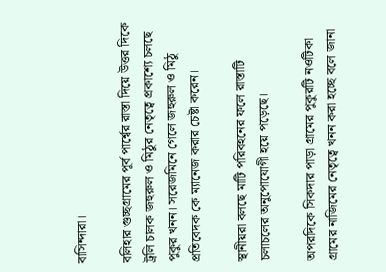বাসিন্দারা।

বলিহার গুচ্ছগ্রামের পূর্ব পার্শ্বের রাস্তা দিয়ে উত্তর দিকে ট্রলি চালক জহুরুল ও মিঠুর নেতৃত্বে প্রকাশ্যে চলছে পুকুর খনন। সরেজমিনে গেলে জহুরুল ও মিঠু প্রতিবেদক কে ম্যানেজ করার চেষ্টা করেন।

স্থানীয়রা বলছে মাটি পরিবহনের ফলে রাস্তাটি চলাচলের অনুপোযোগী হয়ে পড়েছে।

অপরদিকে সিকদার পাড়া গ্রামের পুকুরটি নওটিকা গ্রামের নাজিমের নেতৃত্বে খনন করা হচ্ছে বলে জানা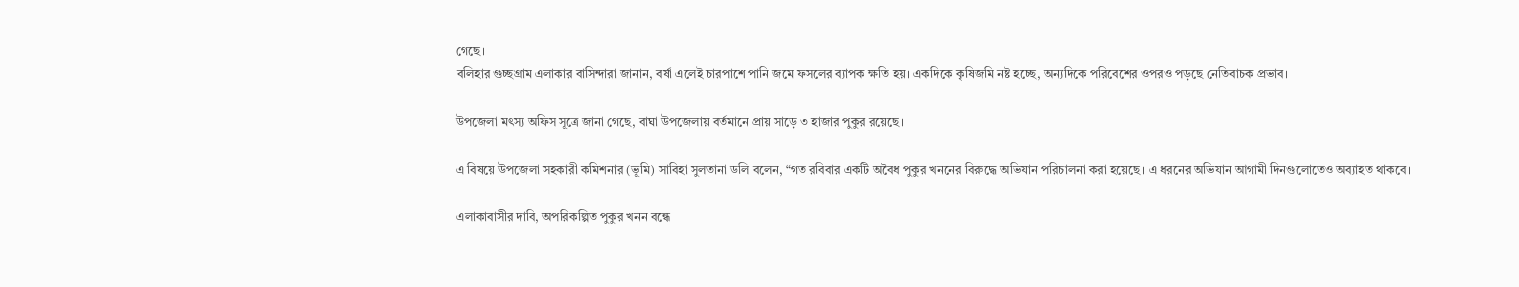গেছে।
বলিহার গুচ্ছগ্রাম এলাকার বাসিন্দারা জানান, বর্ষা এলেই চারপাশে পানি জমে ফসলের ব্যাপক ক্ষতি হয়। একদিকে কৃষিজমি নষ্ট হচ্ছে, অন্যদিকে পরিবেশের ওপরও পড়ছে নেতিবাচক প্রভাব।

উপজেলা মৎস্য অফিস সূত্রে জানা গেছে, বাঘা উপজেলায় বর্তমানে প্রায় সাড়ে ৩ হাজার পুকুর রয়েছে।

এ বিষয়ে উপজেলা সহকারী কমিশনার (ভূমি) সাবিহা সুলতানা ডলি বলেন, “গত রবিবার একটি অবৈধ পুকুর খননের বিরুদ্ধে অভিযান পরিচালনা করা হয়েছে। এ ধরনের অভিযান আগামী দিনগুলোতেও অব্যাহত থাকবে।

এলাকাবাসীর দাবি, অপরিকল্পিত পুকুর খনন বন্ধে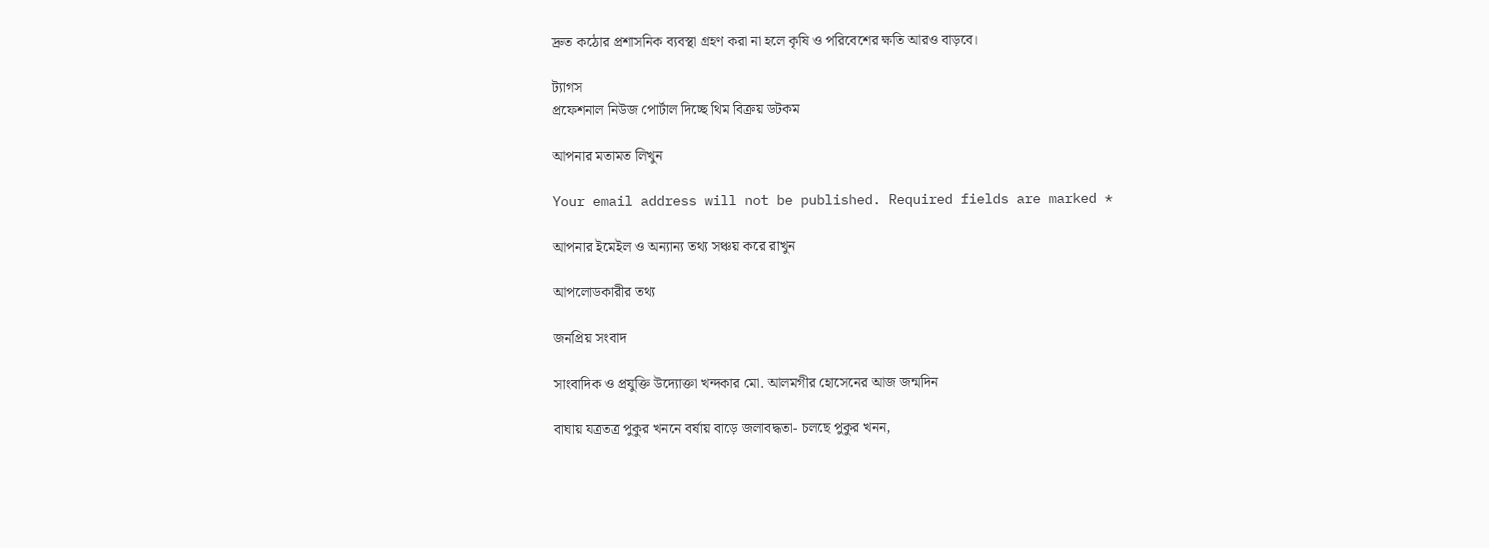দ্রুত কঠোর প্রশাসনিক ব্যবস্থা গ্রহণ করা না হলে কৃষি ও পরিবেশের ক্ষতি আরও বাড়বে।

ট্যাগস
প্রফেশনাল নিউজ পোর্টাল দিচ্ছে থিম বিক্রয় ডটকম

আপনার মতামত লিখুন

Your email address will not be published. Required fields are marked *

আপনার ইমেইল ও অন্যান্য তথ্য সঞ্চয় করে রাখুন

আপলোডকারীর তথ্য

জনপ্রিয় সংবাদ

সাংবাদিক ও প্রযুক্তি উদ্যোক্তা খন্দকার মো. আলমগীর হোসেনের আজ জন্মদিন

বাঘায় যত্রতত্র পুকুর খননে বর্ষায় বাড়ে জলাবদ্ধতা- চলছে পুকুর খনন,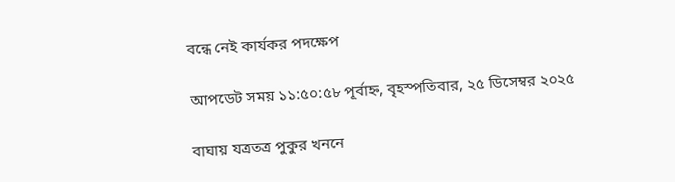বন্ধে নেই কার্যকর পদক্ষেপ

আপডেট সময় ১১:৫০:৫৮ পূর্বাহ্ন, বৃহস্পতিবার, ২৫ ডিসেম্বর ২০২৫

বাঘায় যত্রতত্র পুকুর খননে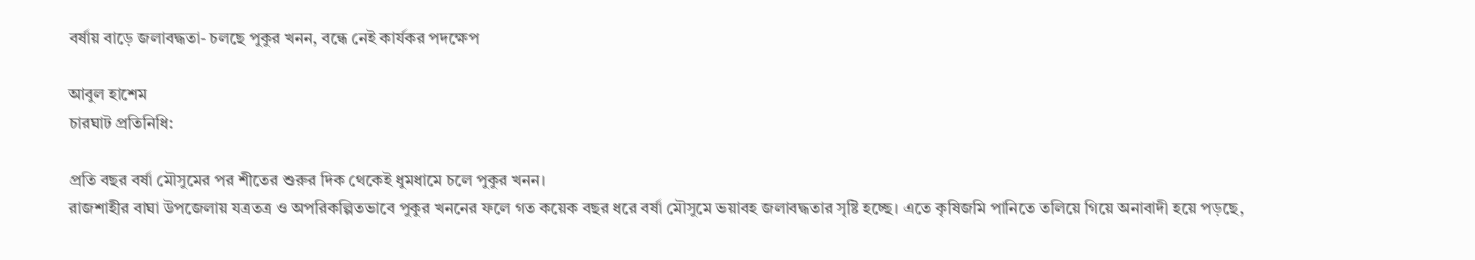বর্ষায় বাড়ে জলাবদ্ধতা- চলছে পুকুর খনন, বন্ধে নেই কার্যকর পদক্ষেপ

আবুল হাশেম
চারঘাট প্রতিনিধি:

প্রতি বছর বর্ষা মৌসুমের পর শীতের শুরুর দিক থেকেই ধুমধামে চলে পুকুর খনন।
রাজশাহীর বাঘা উপজেলায় যত্রতত্র ও অপরিকল্পিতভাবে পুকুর খননের ফলে গত কয়েক বছর ধরে বর্ষা মৌসুমে ভয়াবহ জলাবদ্ধতার সৃষ্টি হচ্ছে। এতে কৃষিজমি পানিতে তলিয়ে গিয়ে অনাবাদী হয়ে পড়ছে,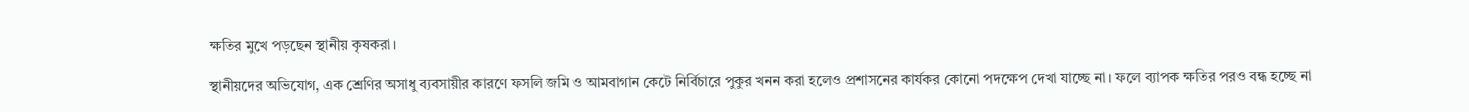ক্ষতির মুখে পড়ছেন স্থানীয় কৃষকরা।

স্থানীয়দের অভিযোগ, এক শ্রেণির অসাধু ব্যবসায়ীর কারণে ফসলি জমি ও আমবাগান কেটে নির্বিচারে পুকুর খনন করা হলেও প্রশাসনের কার্যকর কোনো পদক্ষেপ দেখা যাচ্ছে না। ফলে ব্যাপক ক্ষতির পরও বন্ধ হচ্ছে না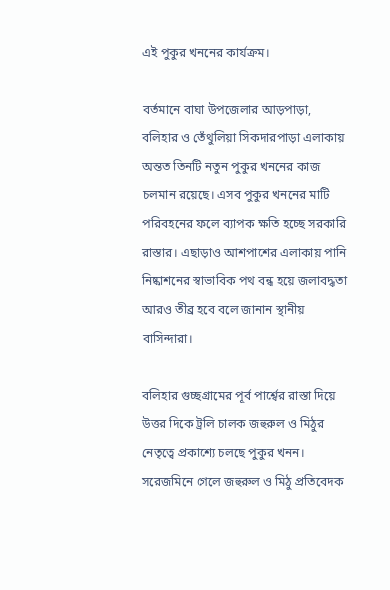এই পুকুর খননের কার্যক্রম।

বর্তমানে বাঘা উপজেলার আড়পাড়া, বলিহার ও তেঁথুলিয়া সিকদারপাড়া এলাকায় অন্তত তিনটি নতুন পুকুর খননের কাজ চলমান রয়েছে। এসব পুকুর খননের মাটি পরিবহনের ফলে ব্যাপক ক্ষতি হচ্ছে সরকারি রাস্তার। এছাড়াও আশপাশের এলাকায় পানি নিষ্কাশনের স্বাভাবিক পথ বন্ধ হয়ে জলাবদ্ধতা আরও তীব্র হবে বলে জানান স্থানীয় বাসিন্দারা।

বলিহার গুচ্ছগ্রামের পূর্ব পার্শ্বের রাস্তা দিয়ে উত্তর দিকে ট্রলি চালক জহুরুল ও মিঠুর নেতৃত্বে প্রকাশ্যে চলছে পুকুর খনন। সরেজমিনে গেলে জহুরুল ও মিঠু প্রতিবেদক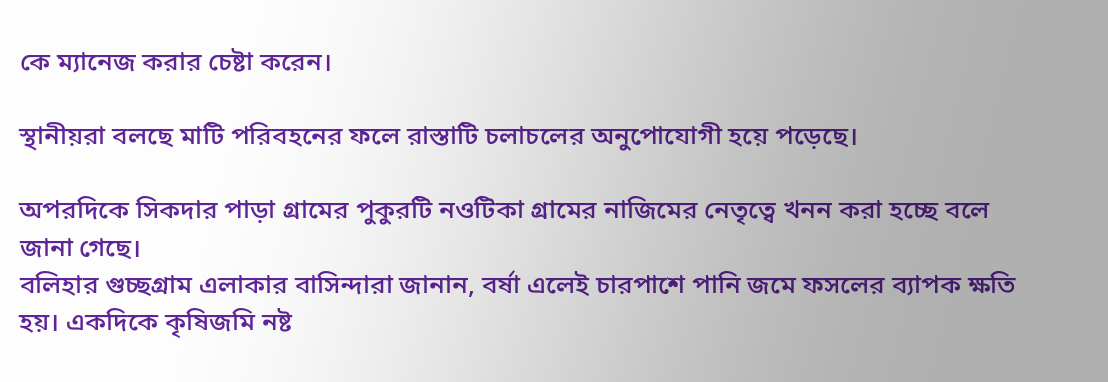কে ম্যানেজ করার চেষ্টা করেন।

স্থানীয়রা বলছে মাটি পরিবহনের ফলে রাস্তাটি চলাচলের অনুপোযোগী হয়ে পড়েছে।

অপরদিকে সিকদার পাড়া গ্রামের পুকুরটি নওটিকা গ্রামের নাজিমের নেতৃত্বে খনন করা হচ্ছে বলে জানা গেছে।
বলিহার গুচ্ছগ্রাম এলাকার বাসিন্দারা জানান, বর্ষা এলেই চারপাশে পানি জমে ফসলের ব্যাপক ক্ষতি হয়। একদিকে কৃষিজমি নষ্ট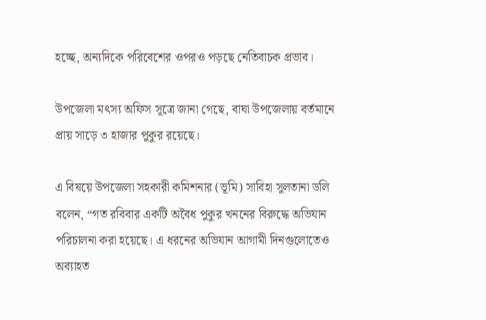হচ্ছে, অন্যদিকে পরিবেশের ওপরও পড়ছে নেতিবাচক প্রভাব।

উপজেলা মৎস্য অফিস সূত্রে জানা গেছে, বাঘা উপজেলায় বর্তমানে প্রায় সাড়ে ৩ হাজার পুকুর রয়েছে।

এ বিষয়ে উপজেলা সহকারী কমিশনার (ভূমি) সাবিহা সুলতানা ডলি বলেন, “গত রবিবার একটি অবৈধ পুকুর খননের বিরুদ্ধে অভিযান পরিচালনা করা হয়েছে। এ ধরনের অভিযান আগামী দিনগুলোতেও অব্যাহত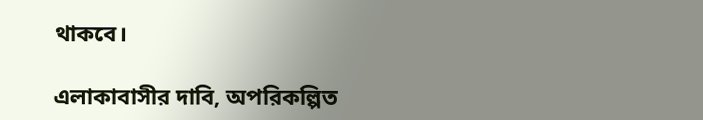থাকবে।

এলাকাবাসীর দাবি, অপরিকল্পিত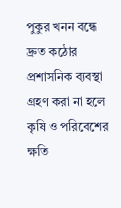পুকুর খনন বন্ধে দ্রুত কঠোর প্রশাসনিক ব্যবস্থা গ্রহণ করা না হলে কৃষি ও পরিবেশের ক্ষতি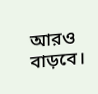আরও বাড়বে।